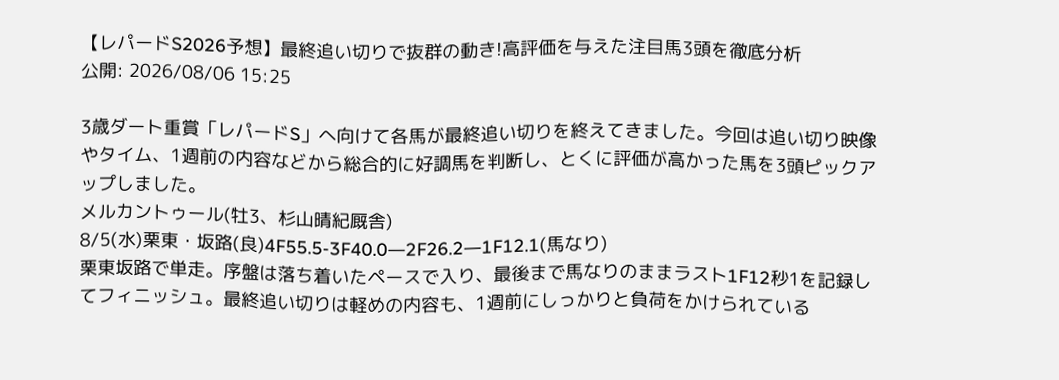【レパードS2026予想】最終追い切りで抜群の動き!高評価を与えた注目馬3頭を徹底分析
公開: 2026/08/06 15:25

3歳ダート重賞「レパードS」へ向けて各馬が最終追い切りを終えてきました。今回は追い切り映像やタイム、1週前の内容などから総合的に好調馬を判断し、とくに評価が高かった馬を3頭ピックアップしました。
メルカントゥール(牡3、杉山晴紀厩舎)
8/5(水)栗東・坂路(良)4F55.5-3F40.0―2F26.2―1F12.1(馬なり)
栗東坂路で単走。序盤は落ち着いたペースで入り、最後まで馬なりのままラスト1F12秒1を記録してフィニッシュ。最終追い切りは軽めの内容も、1週前にしっかりと負荷をかけられている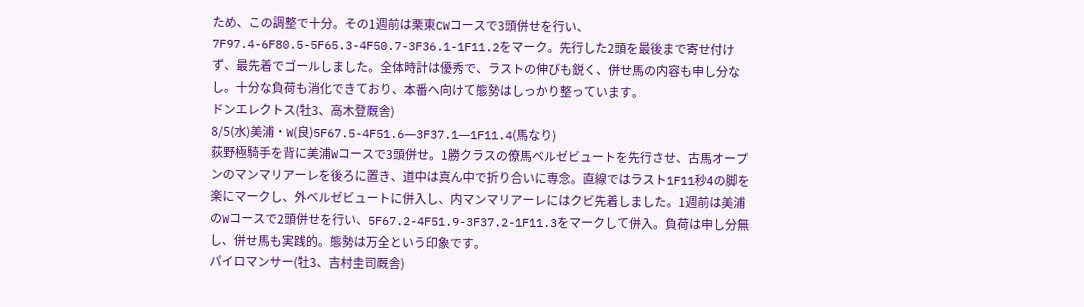ため、この調整で十分。その1週前は栗東CWコースで3頭併せを行い、7F97.4-6F80.5-5F65.3-4F50.7-3F36.1-1F11.2をマーク。先行した2頭を最後まで寄せ付けず、最先着でゴールしました。全体時計は優秀で、ラストの伸びも鋭く、併せ馬の内容も申し分なし。十分な負荷も消化できており、本番へ向けて態勢はしっかり整っています。
ドンエレクトス(牡3、高木登厩舎)
8/5(水)美浦・W(良)5F67.5-4F51.6―3F37.1―1F11.4(馬なり)
荻野極騎手を背に美浦Wコースで3頭併せ。1勝クラスの僚馬ベルゼビュートを先行させ、古馬オープンのマンマリアーレを後ろに置き、道中は真ん中で折り合いに専念。直線ではラスト1F11秒4の脚を楽にマークし、外ベルゼビュートに併入し、内マンマリアーレにはクビ先着しました。1週前は美浦のWコースで2頭併せを行い、5F67.2-4F51.9-3F37.2-1F11.3をマークして併入。負荷は申し分無し、併せ馬も実践的。態勢は万全という印象です。
パイロマンサー(牡3、吉村圭司厩舎)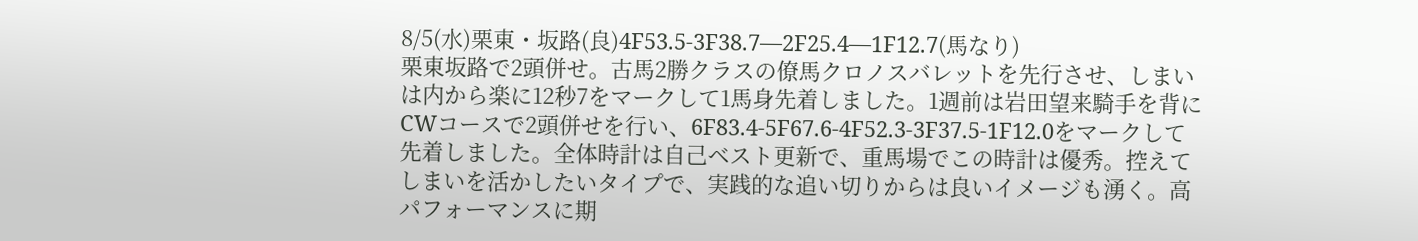8/5(水)栗東・坂路(良)4F53.5-3F38.7―2F25.4―1F12.7(馬なり)
栗東坂路で2頭併せ。古馬2勝クラスの僚馬クロノスバレットを先行させ、しまいは内から楽に12秒7をマークして1馬身先着しました。1週前は岩田望来騎手を背にCWコースで2頭併せを行い、6F83.4-5F67.6-4F52.3-3F37.5-1F12.0をマークして先着しました。全体時計は自己ベスト更新で、重馬場でこの時計は優秀。控えてしまいを活かしたいタイプで、実践的な追い切りからは良いイメージも湧く。高パフォーマンスに期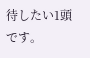待したい1頭です。